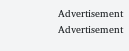Advertisement
Advertisement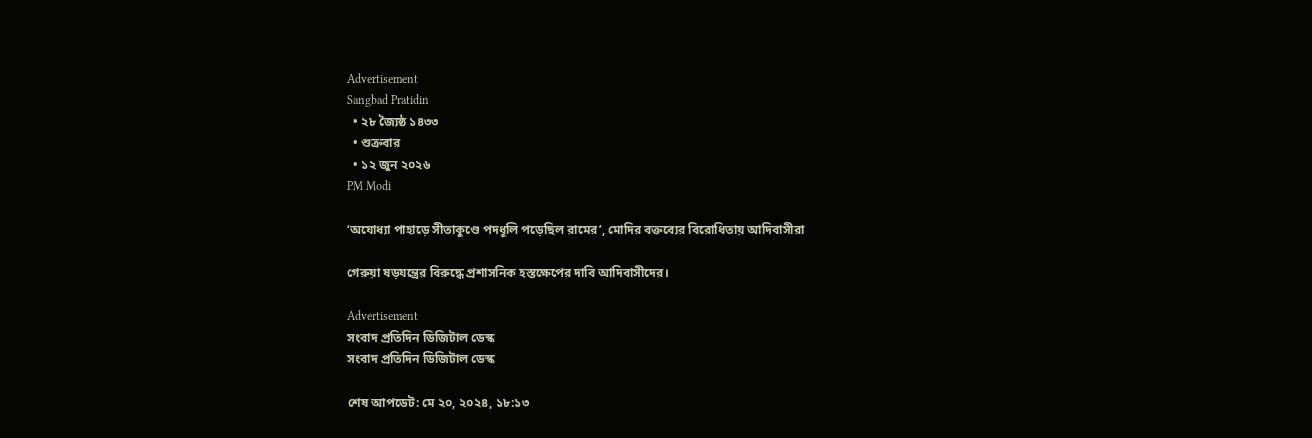Advertisement
Sangbad Pratidin
  • ২৮ জ্যৈষ্ঠ ১৪৩৩
  • শুক্রবার
  • ১২ জুন ২০২৬
PM Modi

‘অযোধ্যা পাহাড়ে সীতাকুণ্ডে পদধূলি পড়েছিল রামের’, মোদির বক্তব্যের বিরোধিতায় আদিবাসীরা

গেরুয়া ষড়যন্ত্রের বিরুদ্ধে প্রশাসনিক হস্তক্ষেপের দাবি আদিবাসীদের।

Advertisement
সংবাদ প্রতিদিন ডিজিটাল ডেস্ক
সংবাদ প্রতিদিন ডিজিটাল ডেস্ক

শেষ আপডেট: মে ২০, ২০২৪, ১৮:১৩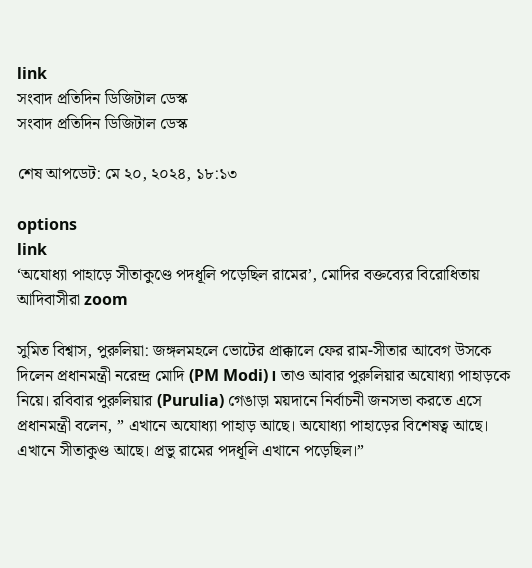link
সংবাদ প্রতিদিন ডিজিটাল ডেস্ক
সংবাদ প্রতিদিন ডিজিটাল ডেস্ক

শেষ আপডেট: মে ২০, ২০২৪, ১৮:১৩

options
link
‘অযোধ্যা পাহাড়ে সীতাকুণ্ডে পদধূলি পড়েছিল রামের’, মোদির বক্তব্যের বিরোধিতায় আদিবাসীরা zoom

সুমিত বিশ্বাস, পুরুলিয়া: জঙ্গলমহলে ভোটের প্রাক্কালে ফের রাম-সীতার আবেগ উসকে দিলেন প্রধানমন্ত্রী নরেন্দ্র মোদি (PM Modi)। তাও আবার পুরুলিয়ার অযোধ্যা পাহাড়কে নিয়ে। রবিবার পুরুলিয়ার (Purulia) গেঙাড়া ময়দানে নির্বাচনী জনসভা করতে এসে প্রধানমন্ত্রী বলেন, ” এখানে অযোধ্যা পাহাড় আছে। অযোধ্যা পাহাড়ের বিশেষত্ব আছে। এখানে সীতাকুণ্ড আছে। প্রভু রামের পদধূলি এখানে পড়েছিল।”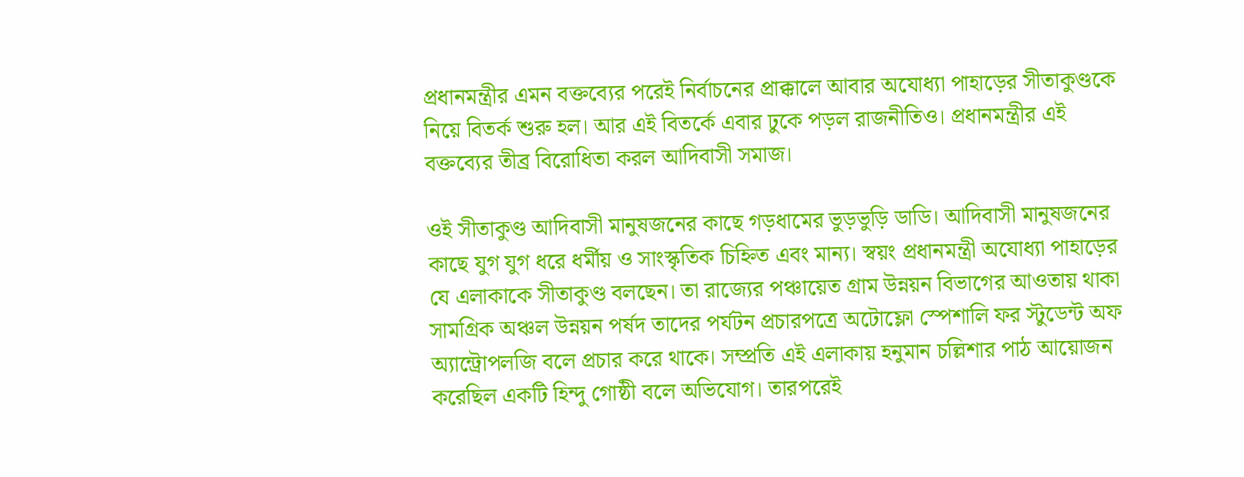প্রধানমন্ত্রীর এমন বক্তব্যের পরেই নির্বাচনের প্রাক্কালে আবার অযোধ্যা পাহাড়ের সীতাকুণ্ডকে নিয়ে বিতর্ক শুরু হল। আর এই বিতর্কে এবার ঢুকে পড়ল রাজনীতিও। প্রধানমন্ত্রীর এই বক্তব্যের তীব্র বিরোধিতা করল আদিবাসী সমাজ।

ওই সীতাকুণ্ড আদিবাসী মানুষজনের কাছে গড়ধামের ভুড়ভুড়ি ডাডি। আদিবাসী মানুষজনের কাছে যুগ যুগ ধরে ধর্মীয় ও সাংস্কৃতিক চিহ্নিত এবং মান্য। স্বয়ং প্রধানমন্ত্রী অযোধ্যা পাহাড়ের যে এলাকাকে সীতাকুণ্ড বলছেন। তা রাজ্যের পঞ্চায়েত গ্রাম উন্নয়ন বিভাগের আওতায় থাকা সামগ্রিক অঞ্চল উন্নয়ন পর্ষদ তাদের পর্যটন প্রচারপত্রে অটোফ্লো স্পেশালি ফর স্টুডেন্ট অফ অ্যান্ট্রোপলজি বলে প্রচার করে থাকে। সম্প্রতি এই এলাকায় হনুমান চল্লিশার পাঠ আয়োজন করেছিল একটি হিন্দু গোষ্ঠী বলে অভিযোগ। তারপরেই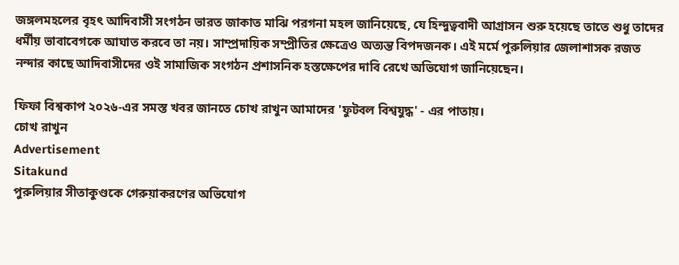জঙ্গলমহলের বৃহৎ আদিবাসী সংগঠন ভারত জাকাত মাঝি পরগনা মহল জানিয়েছে, যে হিন্দুত্ববাদী আগ্রাসন শুরু হয়েছে তাতে শুধু তাদের ধর্মীয় ভাবাবেগকে আঘাত করবে তা নয়। সাম্প্রদায়িক সম্প্রীতির ক্ষেত্রেও অত্যন্ত বিপদজনক। এই মর্মে পুরুলিয়ার জেলাশাসক রজত নন্দার কাছে আদিবাসীদের ওই সামাজিক সংগঠন প্রশাসনিক হস্তক্ষেপের দাবি রেখে অভিযোগ জানিয়েছেন।

ফিফা বিশ্বকাপ ২০২৬-এর সমস্ত খবর জানতে চোখ রাখুন আমাদের 'ফুটবল বিশ্বযুদ্ধ' - এর পাতায়।
চোখ রাখুন
Advertisement
Sitakund
পুরুলিয়ার সীতাকুণ্ডকে গেরুয়াকরণের অভিযোগ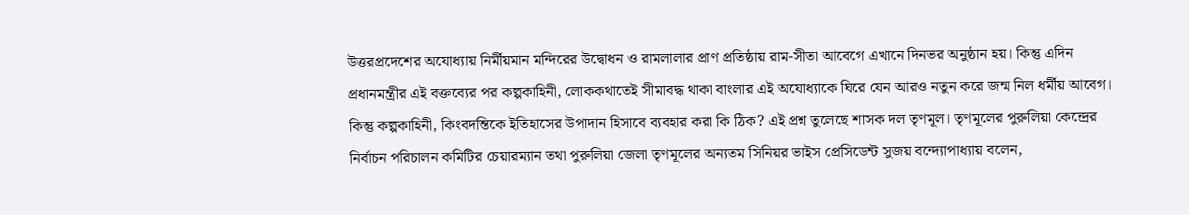উত্তরপ্রদেশের অযোধ্যায় নির্মীয়মান মন্দিরের উদ্বোধন ও রামলালার প্রাণ প্রতিষ্ঠায় রাম-সীতা আবেগে এখানে দিনভর অনুষ্ঠান হয়। কিন্তু এদিন প্রধানমন্ত্রীর এই বক্তব্যের পর কল্পকাহিনী, লোককথাতেই সীমাবদ্ধ থাকা বাংলার এই অযোধ্যাকে ঘিরে যেন আরও নতুন করে জন্ম নিল ধর্মীয় আবেগ। কিন্তু কল্পকাহিনী, কিংবদন্তিকে ইতিহাসের উপাদান হিসাবে ব্যবহার করা কি ঠিক? এই প্রশ্ন তুলেছে শাসক দল তৃণমূল। তৃণমূলের পুরুলিয়া কেন্দ্রের নির্বাচন পরিচালন কমিটির চেয়ারম্যান তথা পুরুলিয়া জেলা তৃণমূলের অন্যতম সিনিয়র ভাইস প্রেসিডেন্ট সুজয় বন্দ্যোপাধ্যায় বলেন,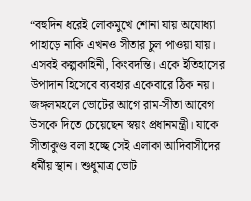“বহুদিন ধরেই লোকমুখে শোনা যায় অযোধ্যা পাহাড়ে নাকি এখনও সীতার চুল পাওয়া যায়। এসবই কল্পকাহিনী, কিংবদন্তি। একে ইতিহাসের উপাদান হিসেবে ব্যবহার একেবারে ঠিক নয়। জঙ্গলমহলে ভোটের আগে রাম-সীতা আবেগ উসকে দিতে চেয়েছেন স্বয়ং প্রধানমন্ত্রী। যাকে সীতাকুণ্ড বলা হচ্ছে সেই এলাকা আদিবাসীদের ধর্মীয় স্থান। শুধুমাত্র ভোট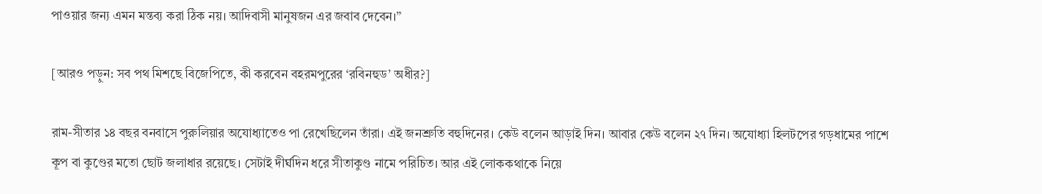পাওয়ার জন্য এমন মন্তব্য করা ঠিক নয়। আদিবাসী মানুষজন এর জবাব দেবেন।”

[আরও পড়ুন: সব পথ মিশছে বিজেপিতে, কী করবেন বহরমপুরের ‘রবিনহুড’ অধীর?]

রাম-সীতার ১৪ বছর বনবাসে পুরুলিয়ার অযোধ্যাতেও পা রেখেছিলেন তাঁরা। এই জনশ্রুতি বহুদিনের। কেউ বলেন আড়াই দিন। আবার কেউ বলেন ২৭ দিন। অযোধ্যা হিলটপের গড়ধামের পাশে কূপ বা কুণ্ডের মতো ছোট জলাধার রয়েছে। সেটাই দীর্ঘদিন ধরে সীতাকুণ্ড নামে পরিচিত। আর এই লোককথাকে নিয়ে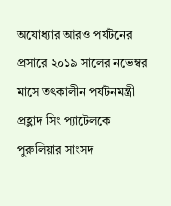অযোধ্যার আরও পর্যটনের প্রসারে ২০১৯ সালের নভেম্বর মাসে তৎকালীন পর্যটনমন্ত্রী প্রহ্লাদ সিং প্যাটেলকে পুরুলিয়ার সাংসদ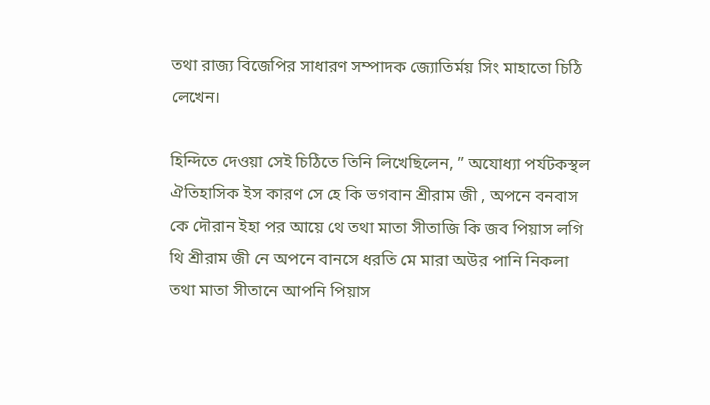তথা রাজ্য বিজেপির সাধারণ সম্পাদক জ্যোতির্ময় সিং মাহাতো চিঠি লেখেন।

হিন্দিতে দেওয়া সেই চিঠিতে তিনি লিখেছিলেন, ” অযোধ্যা পর্যটকস্থল ঐতিহাসিক ইস কারণ সে হে কি ভগবান শ্রীরাম জী , অপনে বনবাস কে দৌরান ইহা পর আয়ে থে তথা মাতা সীতাজি কি জব পিয়াস লগি থি শ্রীরাম জী নে অপনে বানসে ধরতি মে মারা অউর পানি নিকলা তথা মাতা সীতানে আপনি পিয়াস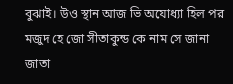বুঝাই। উও স্থান আজ ভি অযোধ্যা হিল পর মজুদ হে জো সীতাকুন্ড কে নাম সে জানা জাতা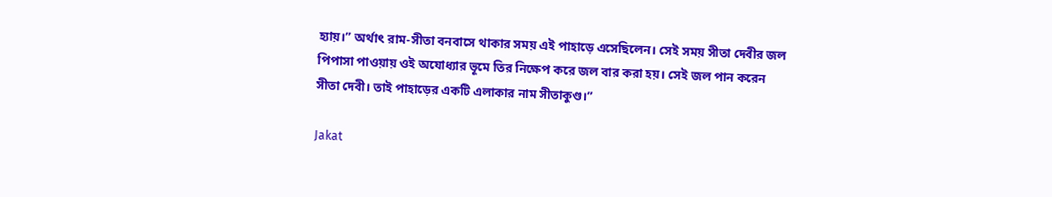হ্যায়।” অর্থাৎ রাম-সীতা বনবাসে থাকার সময় এই পাহাড়ে এসেছিলেন। সেই সময় সীতা দেবীর জল পিপাসা পাওয়ায় ওই অযোধ্যার ভূমে তির নিক্ষেপ করে জল বার করা হয়। সেই জল পান করেন সীতা দেবী। তাই পাহাড়ের একটি এলাকার নাম সীতাকুণ্ড।”

Jakat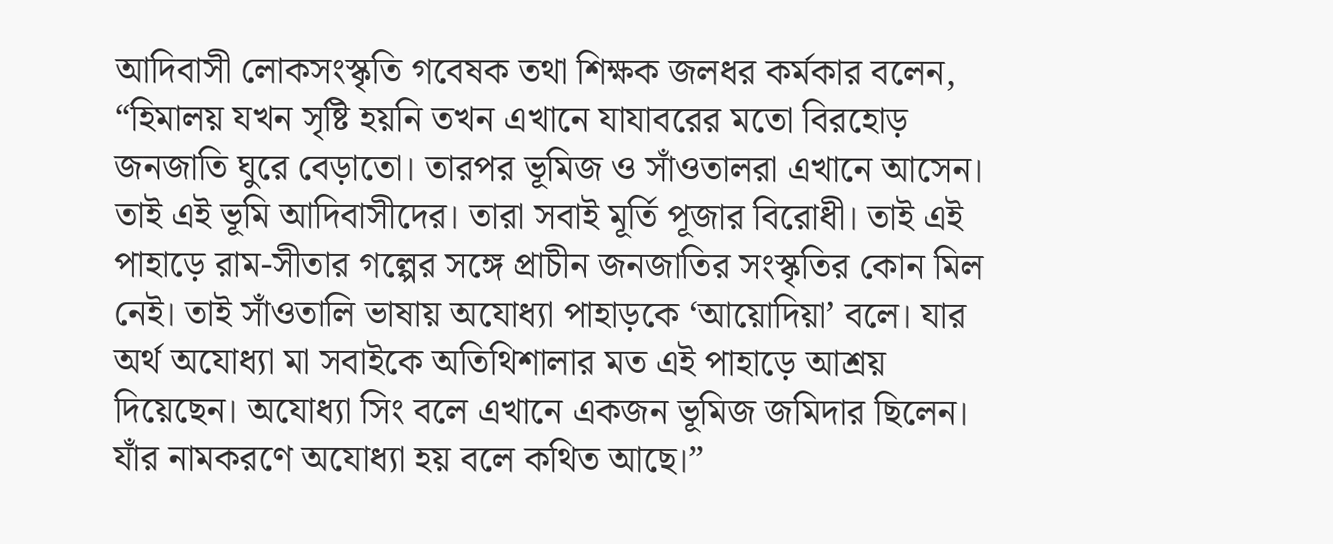আদিবাসী লোকসংস্কৃতি গবেষক তথা শিক্ষক জলধর কর্মকার বলেন, “হিমালয় যখন সৃষ্টি হয়নি তখন এখানে যাযাবরের মতো বিরহোড় জনজাতি ঘুরে বেড়াতো। তারপর ভূমিজ ও সাঁওতালরা এখানে আসেন। তাই এই ভূমি আদিবাসীদের। তারা সবাই মূর্তি পূজার বিরোধী। তাই এই পাহাড়ে রাম-সীতার গল্পের সঙ্গে প্রাচীন জনজাতির সংস্কৃতির কোন মিল নেই। তাই সাঁওতালি ভাষায় অযোধ্যা পাহাড়কে ‘আয়োদিয়া’ বলে। যার অর্থ অযোধ্যা মা সবাইকে অতিথিশালার মত এই পাহাড়ে আশ্রয় দিয়েছেন। অযোধ্যা সিং বলে এখানে একজন ভূমিজ জমিদার ছিলেন। যাঁর নামকরণে অযোধ্যা হয় বলে কথিত আছে।”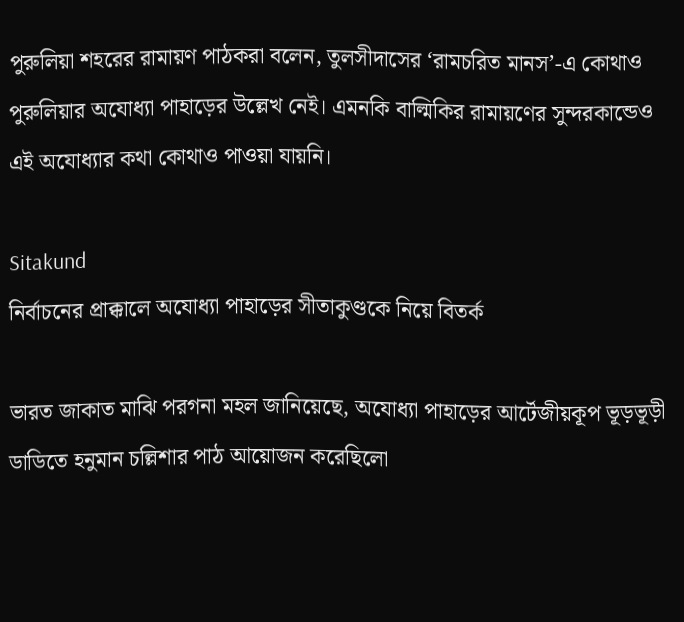পুরুলিয়া শহরের রামায়ণ পাঠকরা বলেন, তুলসীদাসের ‘রামচরিত মানস’-এ কোথাও পুরুলিয়ার অযোধ্যা পাহাড়ের উল্লেখ নেই। এমনকি বাল্মিকির রামায়ণের সুন্দরকান্ডেও এই অযোধ্যার কথা কোথাও পাওয়া যায়নি।

Sitakund
নির্বাচনের প্রাক্কালে অযোধ্যা পাহাড়ের সীতাকুণ্ডকে নিয়ে বিতর্ক

ভারত জাকাত মাঝি পরগনা মহল জানিয়েছে, অযোধ্যা পাহাড়ের আর্টেজীয়কূপ ভূড়ভূড়ী ডাডিতে হনুমান চল্লিশার পাঠ আয়োজন করেছিলো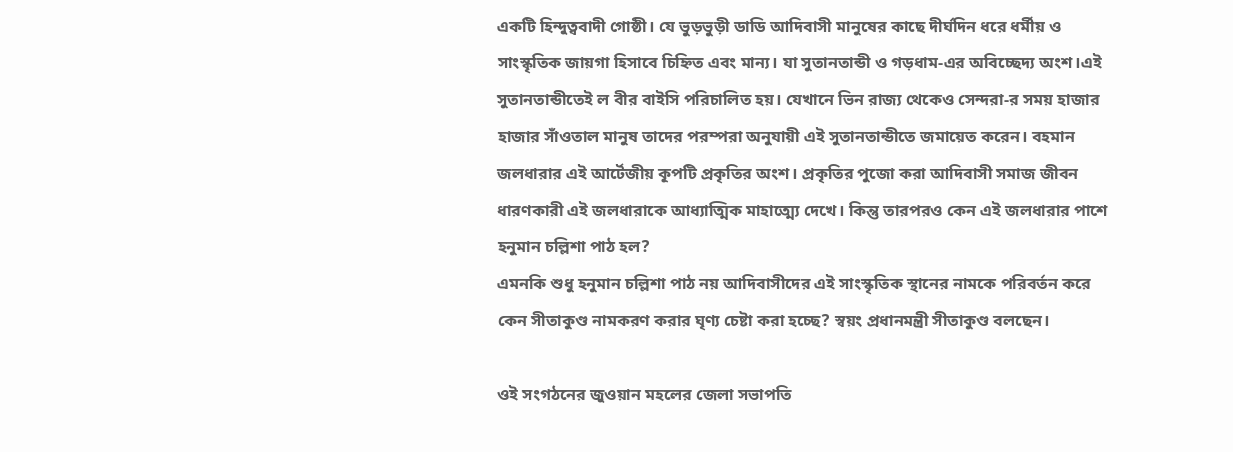একটি হিন্দুত্ববাদী গোষ্ঠী। যে ভুড়ভুড়ী ডাডি আদিবাসী মানুষের কাছে দীর্ঘদিন ধরে ধর্মীয় ও সাংস্কৃতিক জায়গা হিসাবে চিহ্নিত এবং মান্য। যা সুতানতান্ডী ও গড়ধাম-এর অবিচ্ছেদ্য অংশ।এই সুতানতান্ডীতেই ল বীর বাইসি পরিচালিত হয়। যেখানে ভিন রাজ্য থেকেও সেন্দরা-র সময় হাজার হাজার সাঁওতাল মানুষ তাদের পরম্পরা অনুযায়ী এই সুতানতান্ডীতে জমায়েত করেন। বহমান জলধারার এই আর্টেজীয় কূপটি প্রকৃতির অংশ। প্রকৃতির পুজো করা আদিবাসী সমাজ জীবন ধারণকারী এই জলধারাকে আধ্যাত্মিক মাহাত্ম্যে দেখে। কিন্তু তারপরও কেন এই জলধারার পাশে হনুমান চল্লিশা পাঠ হল?
এমনকি শুধু হনুমান চল্লিশা পাঠ নয় আদিবাসীদের এই সাংস্কৃতিক স্থানের নামকে পরিবর্তন করে কেন সীতাকুণ্ড নামকরণ করার ঘৃণ্য চেষ্টা করা হচ্ছে? স্বয়ং প্রধানমন্ত্রী সীতাকুণ্ড বলছেন।

ওই সংগঠনের জুওয়ান মহলের জেলা সভাপতি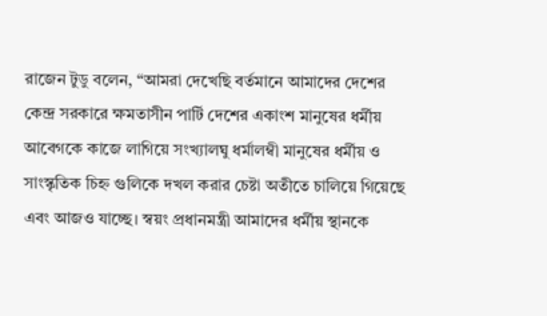রাজেন টুডু বলেন, “আমরা দেখেছি বর্তমানে আমাদের দেশের কেন্দ্র সরকারে ক্ষমতাসীন পার্টি দেশের একাংশ মানুষের ধর্মীয় আবেগকে কাজে লাগিয়ে সংখ্যালঘু ধর্মালম্বী মানুষের ধর্মীয় ও সাংস্কৃতিক চিহ্ন গুলিকে দখল করার চেষ্টা অতীতে চালিয়ে গিয়েছে এবং আজও যাচ্ছে। স্বয়ং প্রধানমন্ত্রী আমাদের ধর্মীয় স্থানকে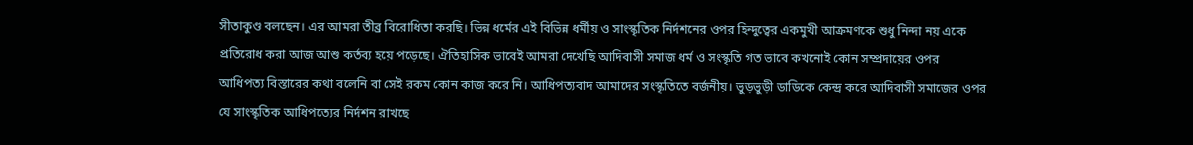সীতাকুণ্ড বলছেন। এর আমরা তীব্র বিরোধিতা করছি। ভিন্ন ধর্মের এই বিভিন্ন ধর্মীয় ও সাংস্কৃতিক নির্দশনের ওপর হিন্দুত্বের একমুখী আক্রমণকে শুধু নিন্দা নয় একে প্রতিরোধ করা আজ আশু কর্তব্য হয়ে পড়েছে। ঐতিহাসিক ভাবেই আমরা দেখেছি আদিবাসী সমাজ ধর্ম ও সংস্কৃতি গত ভাবে কখনোই কোন সম্প্রদায়ের ওপর আধিপত্য বিস্তারের কথা বলেনি বা সেই রকম কোন কাজ করে নি। আধিপত্যবাদ আমাদের সংস্কৃতিতে বর্জনীয়। ভুড়ভুড়ী ডাডিকে কেন্দ্র করে আদিবাসী সমাজের ওপর যে সাংস্কৃতিক আধিপত্যের নির্দশন রাখছে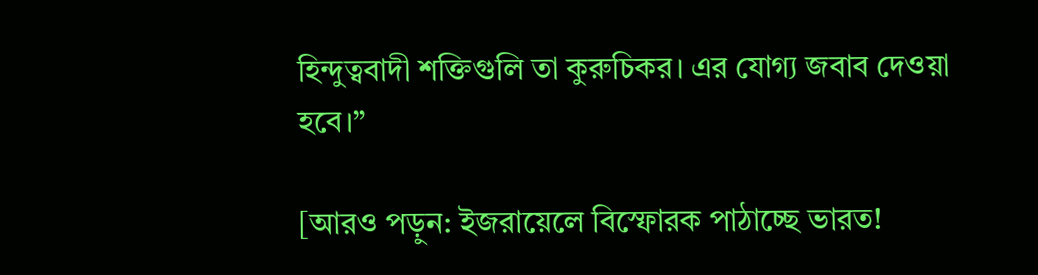হিন্দুত্ববাদী শক্তিগুলি তা কুরুচিকর। এর যোগ্য জবাব দেওয়া হবে।”

[আরও পড়ুন: ইজরায়েলে বিস্ফোরক পাঠাচ্ছে ভারত!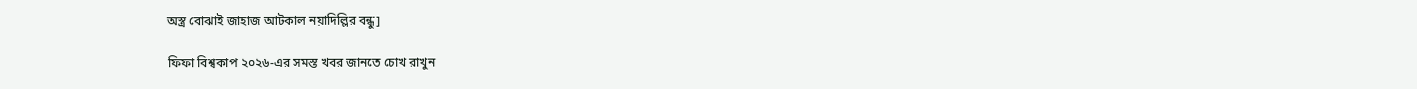অস্ত্র বোঝাই জাহাজ আটকাল নয়াদিল্লির বন্ধু]

ফিফা বিশ্বকাপ ২০২৬-এর সমস্ত খবর জানতে চোখ রাখুন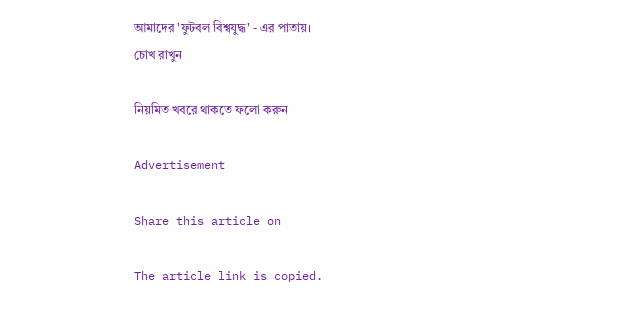আমাদের 'ফুটবল বিশ্বযুদ্ধ' - এর পাতায়।
চোখ রাখুন

নিয়মিত খবরে থাকতে ফলো করুন

Advertisement

Share this article on

The article link is copied.